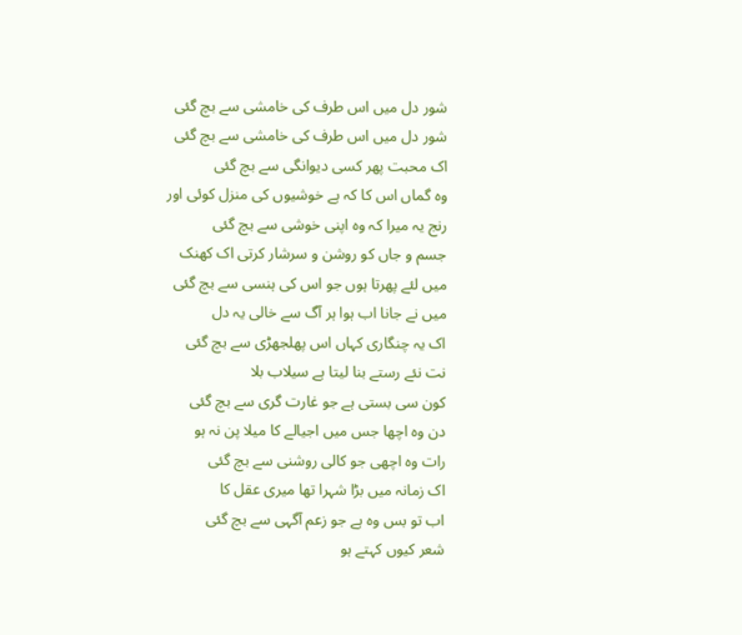شور دل میں اس طرف کی خامشی سے بچ گئی
شور دل میں اس طرف کی خامشی سے بچ گئی
اک محبت پھر کسی دیوانگی سے بچ گئی
وہ گماں اس کا کہ ہے خوشیوں کی منزل کوئی اور
رنج یہ میرا کہ وہ اپنی خوشی سے بچ گئی
جسم و جاں کو روشن و سرشار کرتی اک کھنک
میں لئے پھرتا ہوں جو اس کی ہنسی سے بچ گئی
میں نے جانا اب ہوا ہر آگ سے خالی یہ دل
اک یہ چنگاری کہاں اس پھلجھڑی سے بچ گئی
نت نئے رستے بنا لیتا ہے سیلاب بلا
کون سی بستی ہے جو غارت گری سے بچ گئی
دن وہ اچھا جس میں اجیالے کا میلا پن نہ ہو
رات وہ اچھی جو کالی روشنی سے بچ گئی
اک زمانہ میں بڑا شہرا تھا میری عقل کا
اب تو بس وہ ہے جو زعم آگہی سے بچ گئی
شعر کیوں کہتے ہو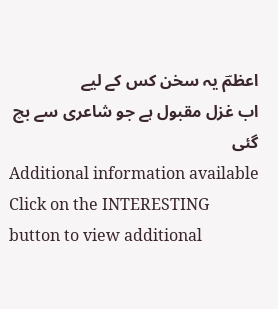اعظمؔ یہ سخن کس کے لیے
اب غزل مقبول ہے جو شاعری سے بچ گئی
Additional information available
Click on the INTERESTING button to view additional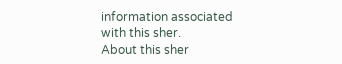information associated with this sher.
About this sher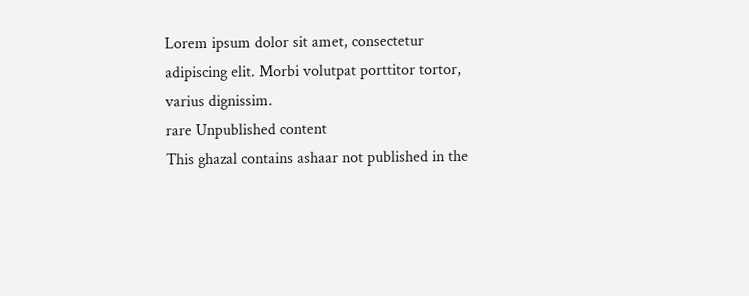Lorem ipsum dolor sit amet, consectetur adipiscing elit. Morbi volutpat porttitor tortor, varius dignissim.
rare Unpublished content
This ghazal contains ashaar not published in the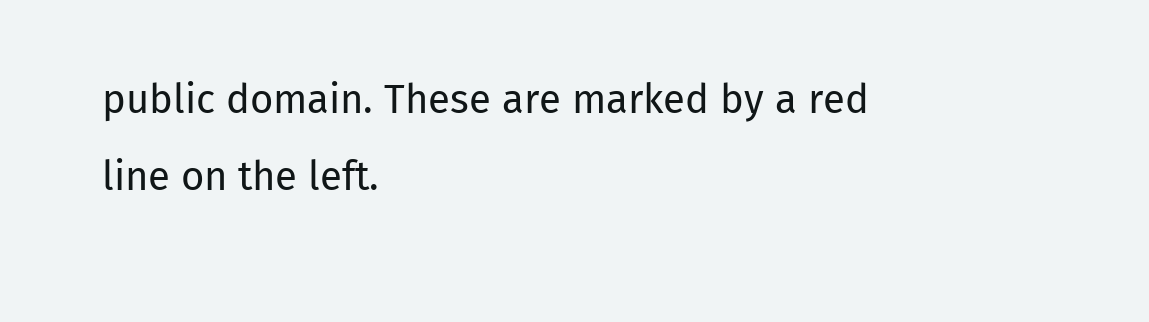public domain. These are marked by a red line on the left.